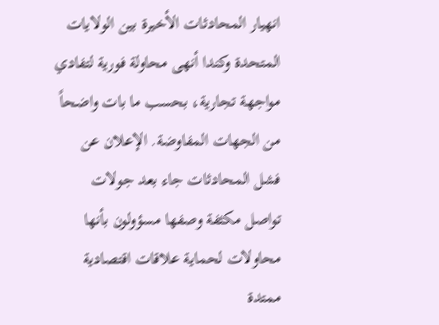انهيار المحادثات الأخيرة بين الولايات المتحدة وكندا أنهى محاولة فورية لتفادي مواجهة تجارية، بحسب ما بات واضحاً من الجهات المفاوضة. الإعلان عن فشل المحادثات جاء بعد جولات تواصل مكثفة وصفها مسؤولون بأنها محاولات لحماية علاقات اقتصادية ممتدة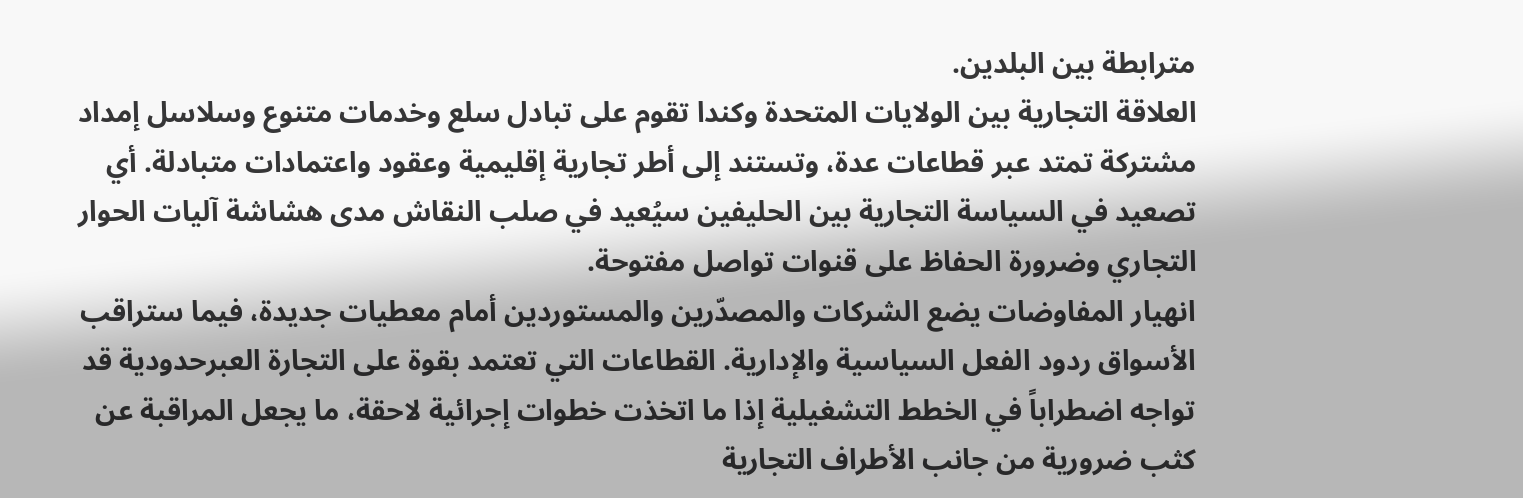مترابطة بين البلدين.
العلاقة التجارية بين الولايات المتحدة وكندا تقوم على تبادل سلع وخدمات متنوع وسلاسل إمداد مشتركة تمتد عبر قطاعات عدة، وتستند إلى أطر تجارية إقليمية وعقود واعتمادات متبادلة. أي تصعيد في السياسة التجارية بين الحليفين سيُعيد في صلب النقاش مدى هشاشة آليات الحوار التجاري وضرورة الحفاظ على قنوات تواصل مفتوحة.
انهيار المفاوضات يضع الشركات والمصدّرين والمستوردين أمام معطيات جديدة، فيما ستراقب الأسواق ردود الفعل السياسية والإدارية. القطاعات التي تعتمد بقوة على التجارة العبرحدودية قد تواجه اضطراباً في الخطط التشغيلية إذا ما اتخذت خطوات إجرائية لاحقة، ما يجعل المراقبة عن كثب ضرورية من جانب الأطراف التجارية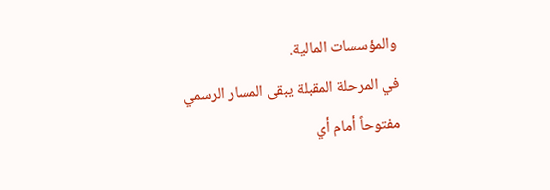والمؤسسات المالية.
في المرحلة المقبلة يبقى المسار الرسمي مفتوحاً أمام أي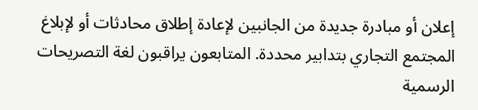إعلان أو مبادرة جديدة من الجانبين لإعادة إطلاق محادثات أو لإبلاغ المجتمع التجاري بتدابير محددة. المتابعون يراقبون لغة التصريحات الرسمية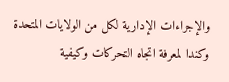والإجراءات الإدارية لكل من الولايات المتحدة وكندا لمعرفة اتجاه التحركات وكيفية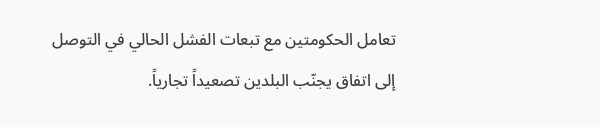تعامل الحكومتين مع تبعات الفشل الحالي في التوصل إلى اتفاق يجنّب البلدين تصعيداً تجارياً.